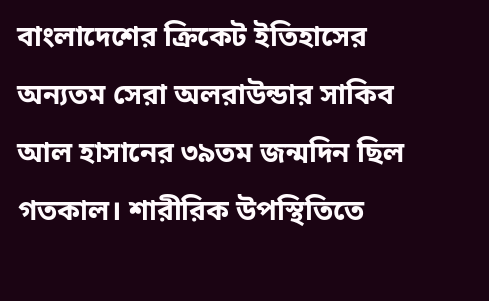বাংলাদেশের ক্রিকেট ইতিহাসের অন্যতম সেরা অলরাউন্ডার সাকিব আল হাসানের ৩৯তম জন্মদিন ছিল গতকাল। শারীরিক উপস্থিতিতে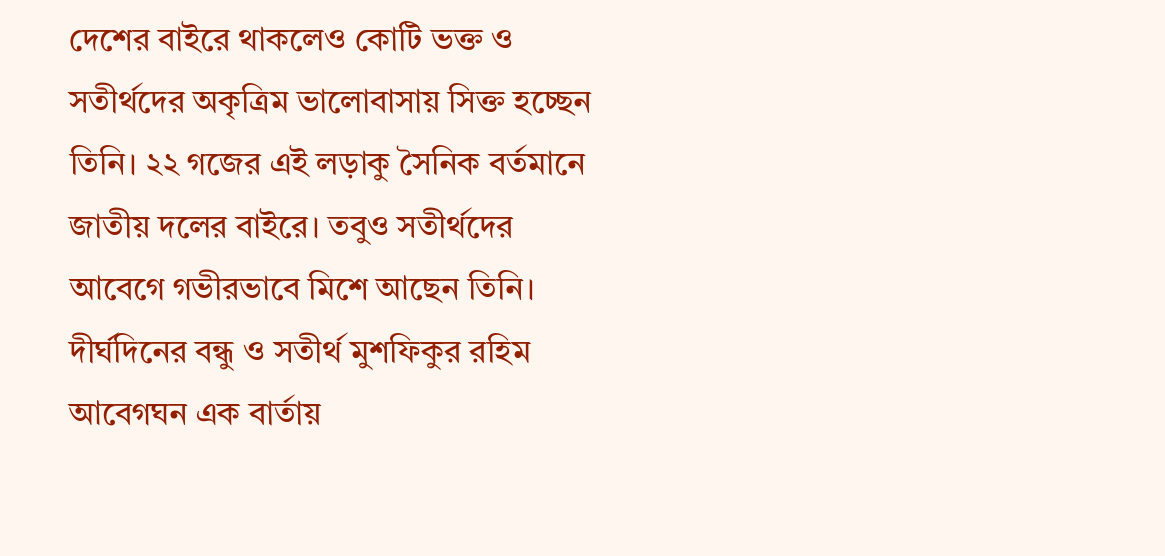দেশের বাইরে থাকলেও কোটি ভক্ত ও সতীর্থদের অকৃত্রিম ভালোবাসায় সিক্ত হচ্ছেন তিনি। ২২ গজের এই লড়াকু সৈনিক বর্তমানে জাতীয় দলের বাইরে। তবুও সতীর্থদের আবেগে গভীরভাবে মিশে আছেন তিনি। দীর্ঘদিনের বন্ধু ও সতীর্থ মুশফিকুর রহিম আবেগঘন এক বার্তায়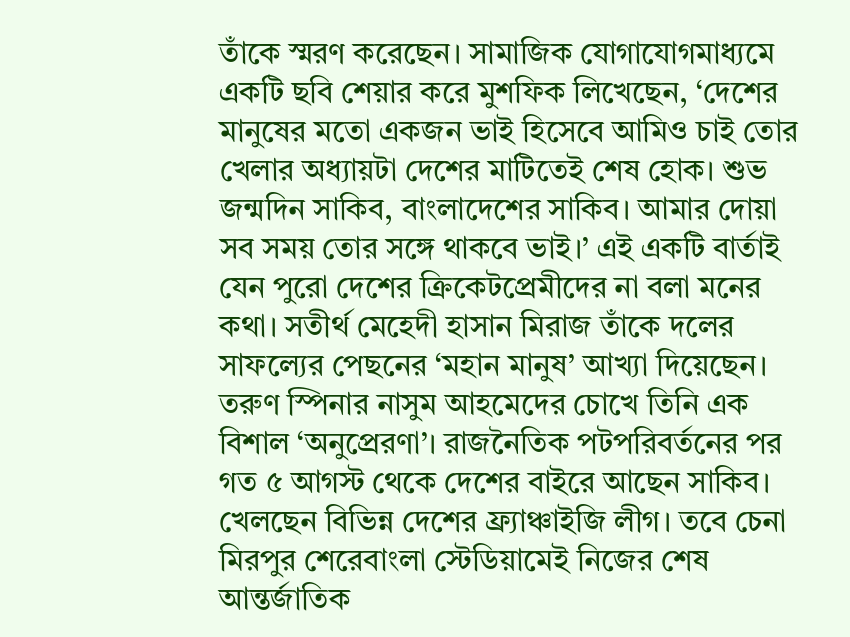তাঁকে স্মরণ করেছেন। সামাজিক যোগাযোগমাধ্যমে একটি ছবি শেয়ার করে মুশফিক লিখেছেন, ‘দেশের মানুষের মতো একজন ভাই হিসেবে আমিও চাই তোর খেলার অধ্যায়টা দেশের মাটিতেই শেষ হোক। শুভ জন্মদিন সাকিব, বাংলাদেশের সাকিব। আমার দোয়া সব সময় তোর সঙ্গে থাকবে ভাই।’ এই একটি বার্তাই যেন পুরো দেশের ক্রিকেটপ্রেমীদের না বলা মনের কথা। সতীর্থ মেহেদী হাসান মিরাজ তাঁকে দলের সাফল্যের পেছনের ‘মহান মানুষ’ আখ্যা দিয়েছেন। তরুণ স্পিনার নাসুম আহমেদের চোখে তিনি এক বিশাল ‘অনুপ্রেরণা’। রাজনৈতিক পটপরিবর্তনের পর গত ৫ আগস্ট থেকে দেশের বাইরে আছেন সাকিব। খেলছেন বিভিন্ন দেশের ফ্র্যাঞ্চাইজি লীগ। তবে চেনা মিরপুর শেরেবাংলা স্টেডিয়ামেই নিজের শেষ আন্তর্জাতিক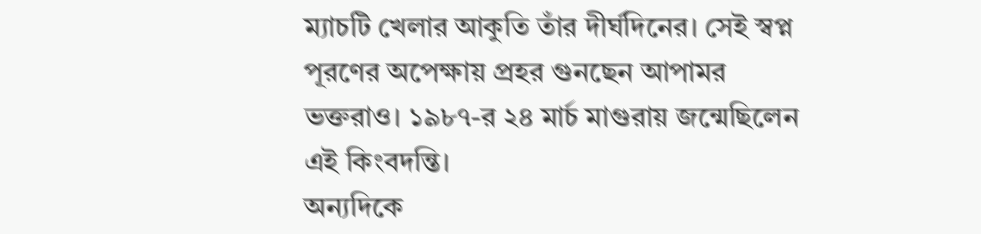ম্যাচটি খেলার আকুতি তাঁর দীর্ঘদিনের। সেই স্বপ্ন পূরণের অপেক্ষায় প্রহর গুনছেন আপামর ভক্তরাও। ১৯৮৭-র ২৪ মার্চ মাগুরায় জন্মেছিলেন এই কিংবদন্তি।
অন্যদিকে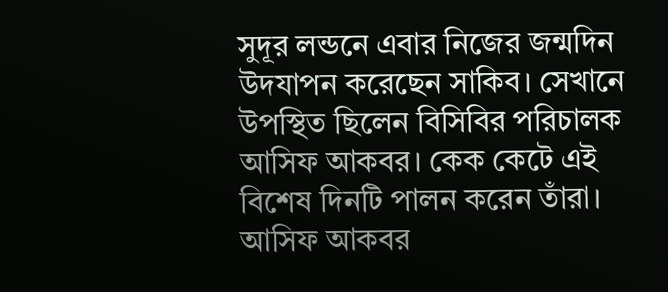সুদূর লন্ডনে এবার নিজের জন্মদিন উদযাপন করেছেন সাকিব। সেখানে উপস্থিত ছিলেন বিসিবির পরিচালক আসিফ আকবর। কেক কেটে এই বিশেষ দিনটি পালন করেন তাঁরা। আসিফ আকবর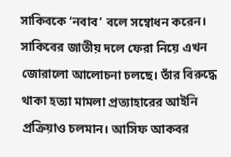সাকিবকে ‘নবাব’ বলে সম্বোধন করেন। সাকিবের জাতীয় দলে ফেরা নিয়ে এখন জোরালো আলোচনা চলছে। তাঁর বিরুদ্ধে থাকা হত্যা মামলা প্রত্যাহারের আইনি প্রক্রিয়াও চলমান। আসিফ আকবর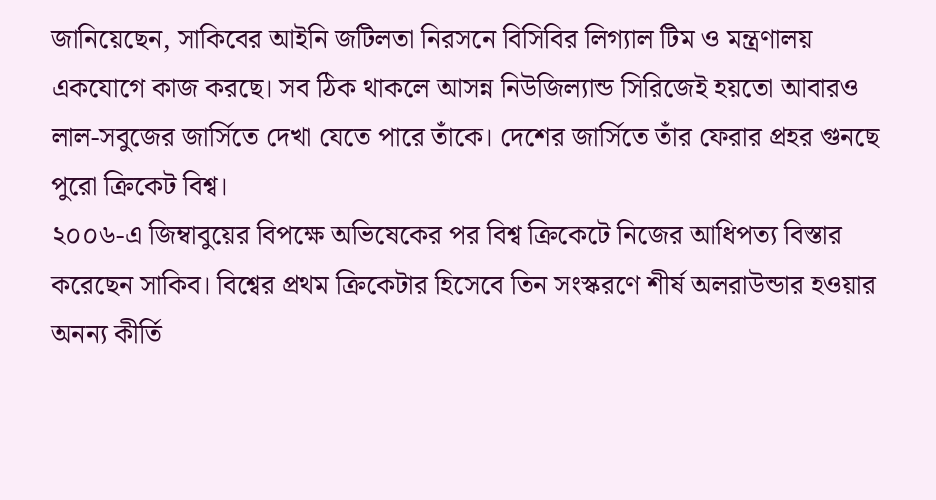জানিয়েছেন, সাকিবের আইনি জটিলতা নিরসনে বিসিবির লিগ্যাল টিম ও মন্ত্রণালয় একযোগে কাজ করছে। সব ঠিক থাকলে আসন্ন নিউজিল্যান্ড সিরিজেই হয়তো আবারও লাল-সবুজের জার্সিতে দেখা যেতে পারে তাঁকে। দেশের জার্সিতে তাঁর ফেরার প্রহর গুনছে পুরো ক্রিকেট বিশ্ব।
২০০৬-এ জিম্বাবুয়ের বিপক্ষে অভিষেকের পর বিশ্ব ক্রিকেটে নিজের আধিপত্য বিস্তার করেছেন সাকিব। বিশ্বের প্রথম ক্রিকেটার হিসেবে তিন সংস্করণে শীর্ষ অলরাউন্ডার হওয়ার অনন্য কীর্তি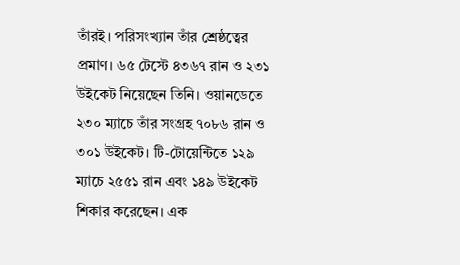তাঁরই। পরিসংখ্যান তাঁর শ্রেষ্ঠত্বের প্রমাণ। ৬৫ টেস্টে ৪৩৬৭ রান ও ২৩১ উইকেট নিয়েছেন তিনি। ওয়ানডেতে ২৩০ ম্যাচে তাঁর সংগ্রহ ৭০৮৬ রান ও ৩০১ উইকেট। টি-টোয়েন্টিতে ১২৯ ম্যাচে ২৫৫১ রান এবং ১৪৯ উইকেট শিকার করেছেন। এক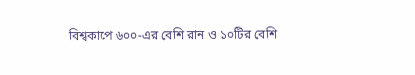বিশ্বকাপে ৬০০-এর বেশি রান ও ১০টির বেশি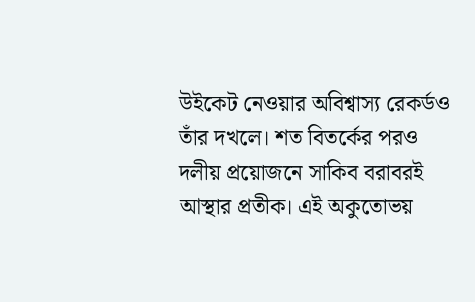উইকেট নেওয়ার অবিশ্বাস্য রেকর্ডও তাঁর দখলে। শত বিতর্কের পরও দলীয় প্রয়োজনে সাকিব বরাবরই আস্থার প্রতীক। এই অকুতোভয়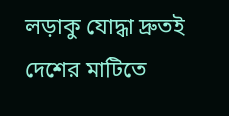লড়াকু যোদ্ধা দ্রুতই দেশের মাটিতে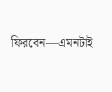ফিরবেন—এমনটাই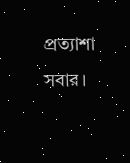প্রত্যাশা সবার।